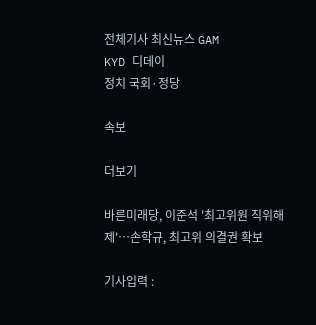전체기사 최신뉴스 GAM
KYD 디데이
정치 국회·정당

속보

더보기

바른미래당, 이준석 '최고위원 직위해제'…손학규, 최고위 의결권 확보

기사입력 :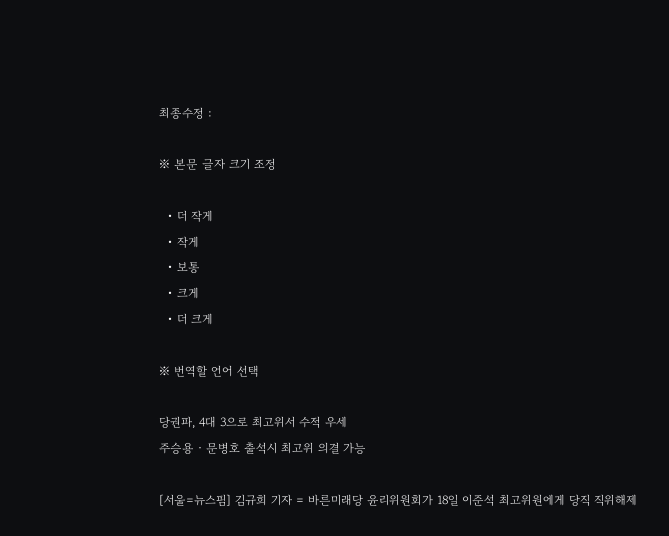최종수정 :

※ 본문 글자 크기 조정

  • 더 작게
  • 작게
  • 보통
  • 크게
  • 더 크게

※ 번역할 언어 선택

당권파, 4대 3으로 최고위서 수적 우세
주승용‧문병호 출석시 최고위 의결 가능

[서울=뉴스핌] 김규희 기자 = 바른미래당 윤리위원회가 18일 이준석 최고위원에게 당직 직위해제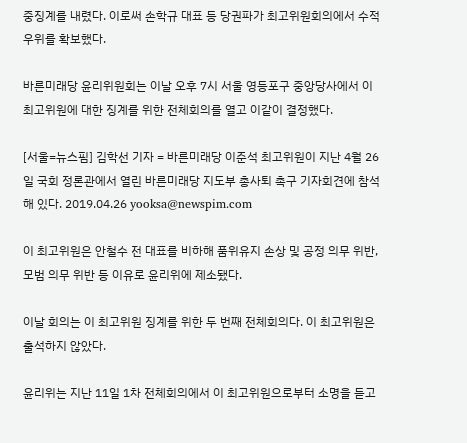중징계를 내렸다. 이로써 손학규 대표 등 당권파가 최고위원회의에서 수적 우위를 확보했다.

바른미래당 윤리위원회는 이날 오후 7시 서울 영등포구 중앙당사에서 이 최고위원에 대한 징계를 위한 전체회의를 열고 이같이 결정했다.

[서울=뉴스핌] 김학선 기자 = 바른미래당 이준석 최고위원이 지난 4월 26일 국회 정론관에서 열린 바른미래당 지도부 총사퇴 촉구 기자회견에 참석해 있다. 2019.04.26 yooksa@newspim.com

이 최고위원은 안철수 전 대표를 비하해 품위유지 손상 및 공정 의무 위반, 모범 의무 위반 등 이유로 윤리위에 제소됐다.

이날 회의는 이 최고위원 징계를 위한 두 번째 전체회의다. 이 최고위원은 출석하지 않았다.

윤리위는 지난 11일 1차 전체회의에서 이 최고위원으로부터 소명을 듣고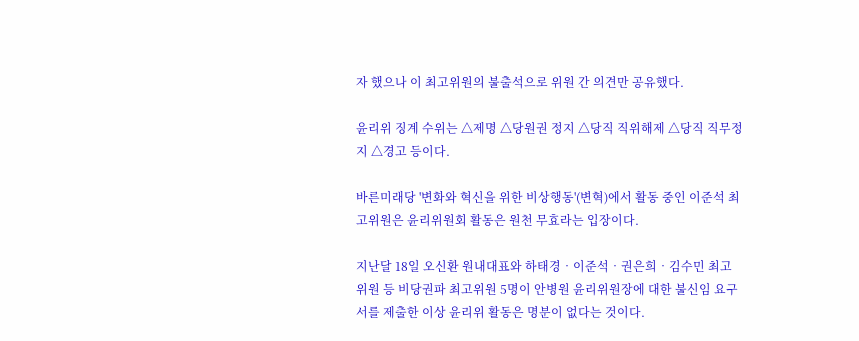자 했으나 이 최고위원의 불출석으로 위원 간 의견만 공유했다.

윤리위 징계 수위는 △제명 △당원권 정지 △당직 직위해제 △당직 직무정지 △경고 등이다.

바른미래당 '변화와 혁신을 위한 비상행동'(변혁)에서 활동 중인 이준석 최고위원은 윤리위원회 활동은 원천 무효라는 입장이다.

지난달 18일 오신환 원내대표와 하태경‧이준석‧권은희‧김수민 최고위원 등 비당권파 최고위원 5명이 안병원 윤리위원장에 대한 불신임 요구서를 제출한 이상 윤리위 활동은 명분이 없다는 것이다.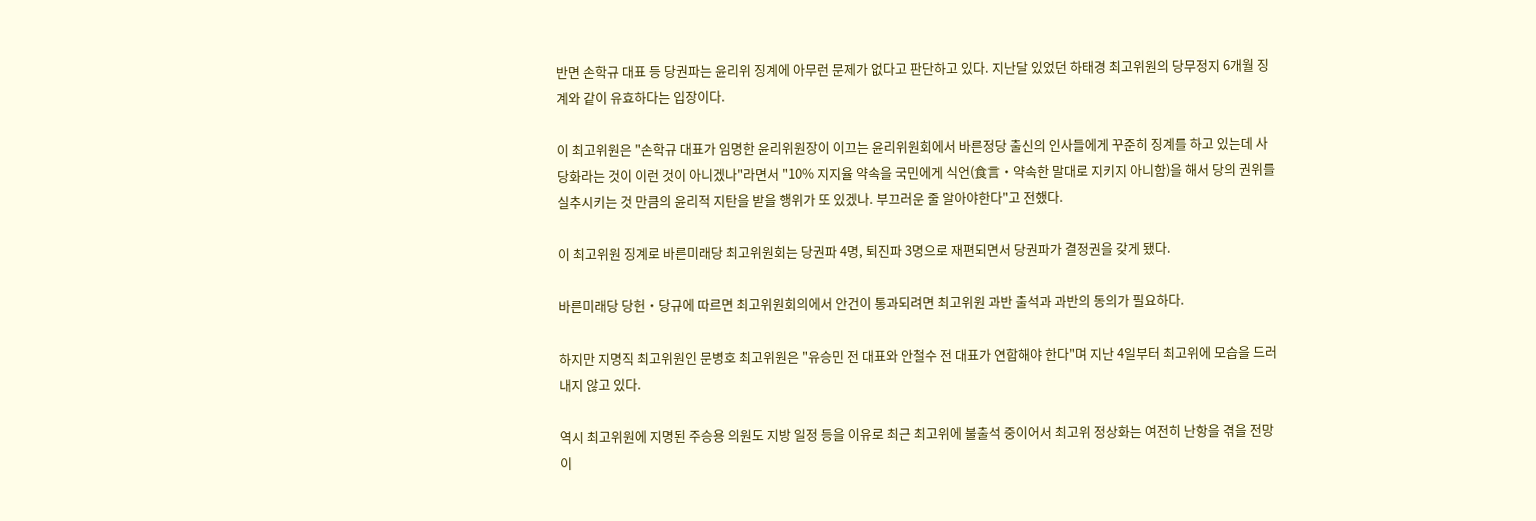반면 손학규 대표 등 당권파는 윤리위 징계에 아무런 문제가 없다고 판단하고 있다. 지난달 있었던 하태경 최고위원의 당무정지 6개월 징계와 같이 유효하다는 입장이다.

이 최고위원은 "손학규 대표가 임명한 윤리위원장이 이끄는 윤리위원회에서 바른정당 출신의 인사들에게 꾸준히 징계를 하고 있는데 사당화라는 것이 이런 것이 아니겠나"라면서 "10% 지지율 약속을 국민에게 식언(食言‧약속한 말대로 지키지 아니함)을 해서 당의 권위를 실추시키는 것 만큼의 윤리적 지탄을 받을 행위가 또 있겠나. 부끄러운 줄 알아야한다"고 전했다.

이 최고위원 징계로 바른미래당 최고위원회는 당권파 4명, 퇴진파 3명으로 재편되면서 당권파가 결정권을 갖게 됐다.

바른미래당 당헌‧당규에 따르면 최고위원회의에서 안건이 통과되려면 최고위원 과반 출석과 과반의 동의가 필요하다.

하지만 지명직 최고위원인 문병호 최고위원은 "유승민 전 대표와 안철수 전 대표가 연합해야 한다"며 지난 4일부터 최고위에 모습을 드러내지 않고 있다.

역시 최고위원에 지명된 주승용 의원도 지방 일정 등을 이유로 최근 최고위에 불출석 중이어서 최고위 정상화는 여전히 난항을 겪을 전망이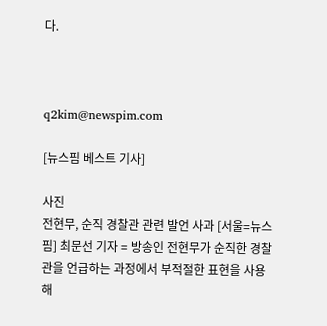다.



q2kim@newspim.com

[뉴스핌 베스트 기사]

사진
전현무, 순직 경찰관 관련 발언 사과 [서울=뉴스핌] 최문선 기자 = 방송인 전현무가 순직한 경찰관을 언급하는 과정에서 부적절한 표현을 사용해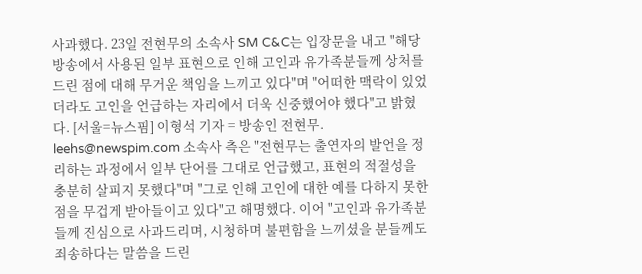사과했다. 23일 전현무의 소속사 SM C&C는 입장문을 내고 "해당 방송에서 사용된 일부 표현으로 인해 고인과 유가족분들께 상처를 드린 점에 대해 무거운 책임을 느끼고 있다"며 "어떠한 맥락이 있었더라도 고인을 언급하는 자리에서 더욱 신중했어야 했다"고 밝혔다. [서울=뉴스핌] 이형석 기자 = 방송인 전현무. leehs@newspim.com 소속사 측은 "전현무는 출연자의 발언을 정리하는 과정에서 일부 단어를 그대로 언급했고, 표현의 적절성을 충분히 살피지 못했다"며 "그로 인해 고인에 대한 예를 다하지 못한 점을 무겁게 받아들이고 있다"고 해명했다. 이어 "고인과 유가족분들께 진심으로 사과드리며, 시청하며 불편함을 느끼셨을 분들께도 죄송하다는 말씀을 드린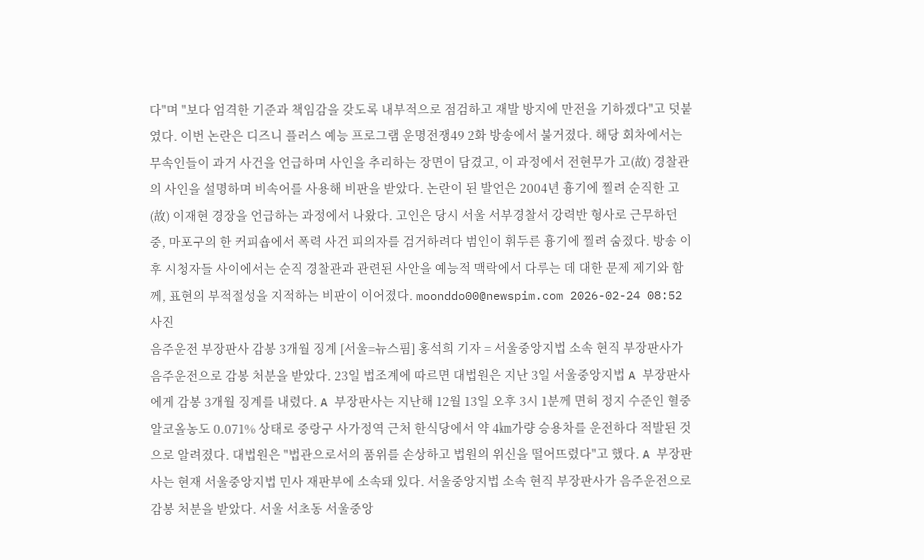다"며 "보다 엄격한 기준과 책임감을 갖도록 내부적으로 점검하고 재발 방지에 만전을 기하겠다"고 덧붙였다. 이번 논란은 디즈니 플러스 예능 프로그램 운명전쟁49 2화 방송에서 불거졌다. 해당 회차에서는 무속인들이 과거 사건을 언급하며 사인을 추리하는 장면이 담겼고, 이 과정에서 전현무가 고(故) 경찰관의 사인을 설명하며 비속어를 사용해 비판을 받았다. 논란이 된 발언은 2004년 흉기에 찔려 순직한 고(故) 이재현 경장을 언급하는 과정에서 나왔다. 고인은 당시 서울 서부경찰서 강력반 형사로 근무하던 중, 마포구의 한 커피숍에서 폭력 사건 피의자를 검거하려다 범인이 휘두른 흉기에 찔려 숨졌다. 방송 이후 시청자들 사이에서는 순직 경찰관과 관련된 사안을 예능적 맥락에서 다루는 데 대한 문제 제기와 함께, 표현의 부적절성을 지적하는 비판이 이어졌다. moonddo00@newspim.com 2026-02-24 08:52
사진
음주운전 부장판사 감봉 3개월 징계 [서울=뉴스핌] 홍석희 기자 = 서울중앙지법 소속 현직 부장판사가 음주운전으로 감봉 처분을 받았다. 23일 법조계에 따르면 대법원은 지난 3일 서울중앙지법 A 부장판사에게 감봉 3개월 징계를 내렸다. A 부장판사는 지난해 12월 13일 오후 3시 1분께 면허 정지 수준인 혈중알코올농도 0.071% 상태로 중랑구 사가정역 근처 한식당에서 약 4㎞가량 승용차를 운전하다 적발된 것으로 알려졌다. 대법원은 "법관으로서의 품위를 손상하고 법원의 위신을 떨어뜨렸다"고 했다. A 부장판사는 현재 서울중앙지법 민사 재판부에 소속돼 있다. 서울중앙지법 소속 현직 부장판사가 음주운전으로 감봉 처분을 받았다. 서울 서초동 서울중앙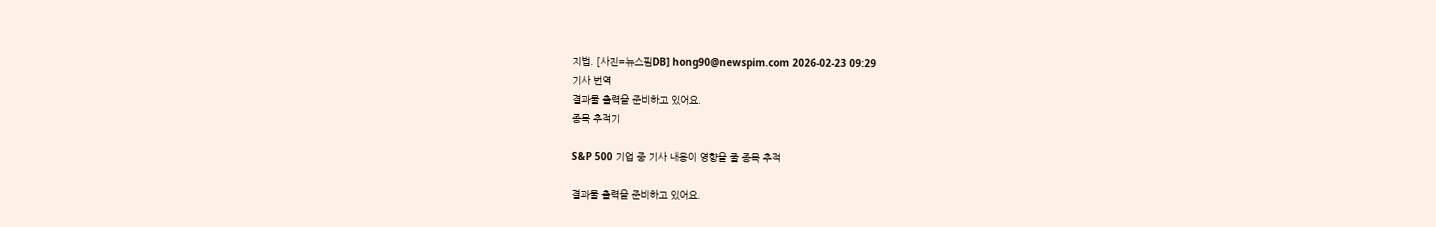지법. [사진=뉴스핌DB] hong90@newspim.com 2026-02-23 09:29
기사 번역
결과물 출력을 준비하고 있어요.
종목 추적기

S&P 500 기업 중 기사 내용이 영향을 줄 종목 추적

결과물 출력을 준비하고 있어요.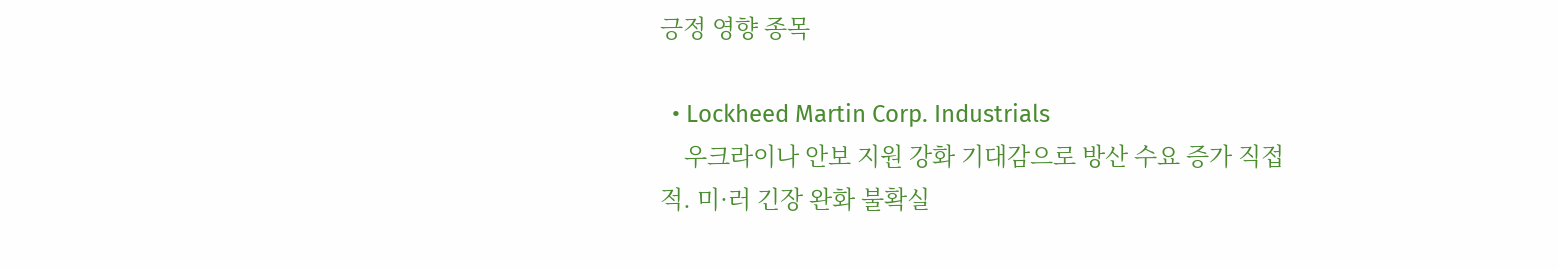긍정 영향 종목

  • Lockheed Martin Corp. Industrials
    우크라이나 안보 지원 강화 기대감으로 방산 수요 증가 직접적. 미·러 긴장 완화 불확실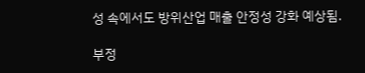성 속에서도 방위산업 매출 안정성 강화 예상됨.

부정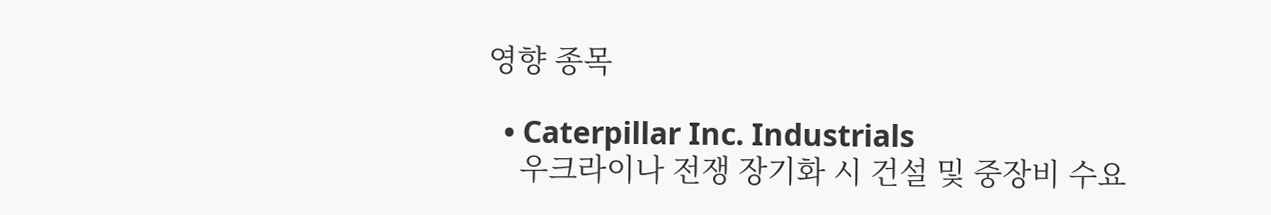영향 종목

  • Caterpillar Inc. Industrials
    우크라이나 전쟁 장기화 시 건설 및 중장비 수요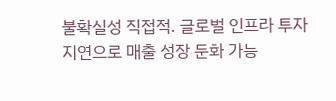불확실성 직접적. 글로벌 인프라 투자 지연으로 매출 성장 둔화 가능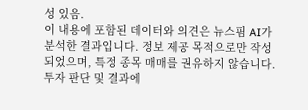성 있음.
이 내용에 포함된 데이터와 의견은 뉴스핌 AI가 분석한 결과입니다. 정보 제공 목적으로만 작성되었으며, 특정 종목 매매를 권유하지 않습니다. 투자 판단 및 결과에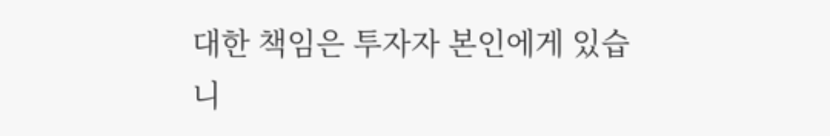대한 책임은 투자자 본인에게 있습니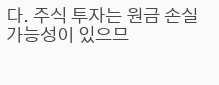다. 주식 투자는 원금 손실 가능성이 있으므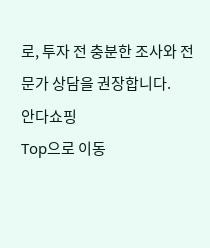로, 투자 전 충분한 조사와 전문가 상담을 권장합니다.
안다쇼핑
Top으로 이동